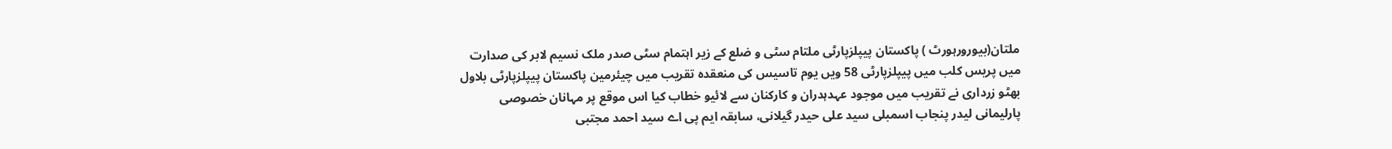ملتان(بیورورہورٹ ) پاکستان پیپلزپارٹی ملتام سٹی و ضلع کے زیر اہتمام سٹی صدر ملک نسیم لابر کی صدارت میں پریس کلب میں پیپلزپارٹی 58 ویں یوم تاسیس کی منعقدہ تقریب میں چیئرمین پاکستان پیپلزپارٹی بلاول بھٹو زرداری نے تقریب میں موجود عہدہدران و کارکنان سے لائیو خطاب کیا اس موقع پر مہانان خصوصی پارلیمانی لیدر پنجاب اسمبلی سید علی حیدر گیلانی، سابقہ ایم پی اے سید احمد مجتبی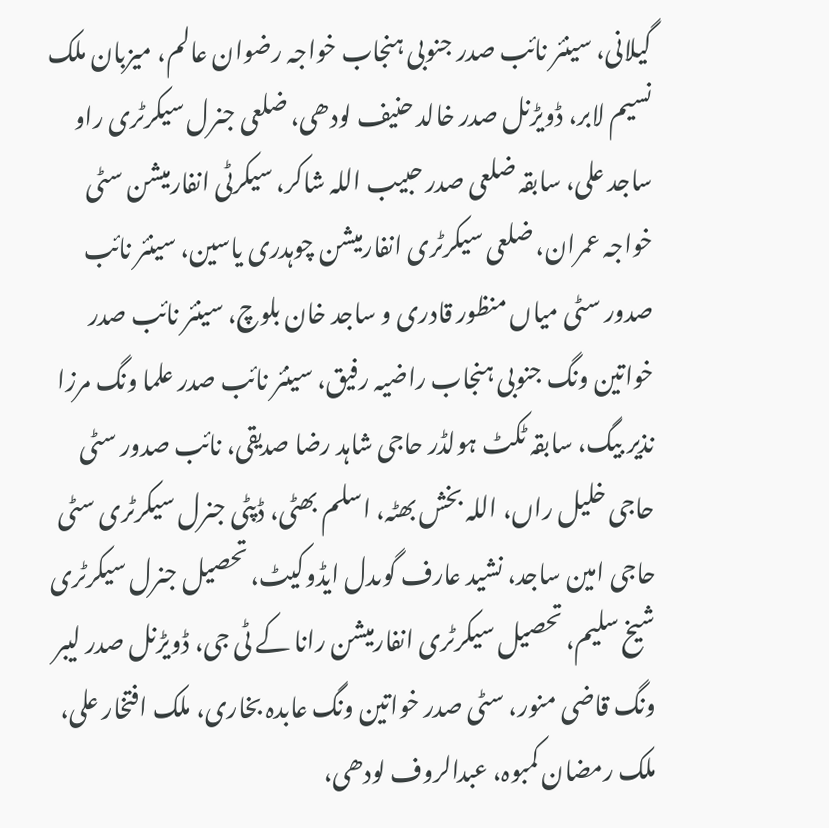گیلانی، سینئر نائب صدر جنوبی ہنجاب خواجہ رضوان عالم، میزبان ملک نسیم لابر، ڈویڑنل صدر خالد حنیف لودھی، ضلعی جنرل سیکرٹری راو ساجد علی، سابقہ ضلعی صدر حبیب اللہ شاکر، سیکرٹی انفارمیشن سٹی خواجہ عمران، ضلعی سیکرٹری انفارمیشن چوہدری یاسین، سینئر نائب صدور سٹی میاں منظور قادری و ساجد خان بلوچ، سینئر نائب صدر خواتین ونگ جنوبی ہنجاب راضیہ رفیق، سینئر نائب صدر علما ونگ مرزا نذیر بیگ، سابقہ ٹکٹ ہولڈر حاجی شاہد رضا صدیقی، نائب صدور سٹی حاجی خلیل راں، اللہ بخش بھٹہ، اسلم بھٹی، ڈپٹی جنرل سیکرٹری سٹی حاجی امین ساجد، نشید عارف گوںدل ایڈوکیٹ، تحصیل جنرل سیکرٹری شیخ سلیم، تحصیل سیکرٹری انفارمیشن رانا کے ٹی جی، ڈویڑنل صدر لیبر ونگ قاضی منور، سٹی صدر خواتین ونگ عابدہ بخاری، ملک افتخار علی، ملک رمضان کمبوہ، عبدالروف لودھی،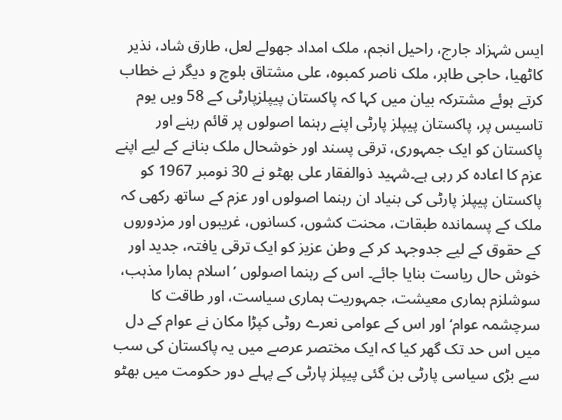ایس شہزاد جارج، راحیل انجم، ملک امداد جھولے لعل، طارق شاد، نذیر کاٹھیا، حاجی طاہر، ملک ناصر کمبوہ، علی مشتاق بلوچ و دیگر نے خطاب کرتے ہوئے مشترکہ بیان میں کہا کہ پاکستان پیپلزپارٹی کے 58 ویں یوم تاسیس پر، پاکستان پیپلز پارٹی اپنے رہنما اصولوں پر قائم رہنے اور پاکستان کو ایک جمہوری، ترقی پسند اور خوشحال ملک بنانے کے لیے اپنے عزم کا اعادہ کر رہی ہے۔شہید ذوالفقار علی بھٹو نے 30 نومبر 1967 کو پاکستان پیپلز پارٹی کی بنیاد ان رہنما اصولوں اور عزم کے ساتھ رکھی کہ ملک کے پسماندہ طبقات، محنت کشوں، کسانوں، غریبوں اور مزدوروں کے حقوق کے لیے جدوجہد کر کے وطن عزیز کو ایک ترقی یافتہ، جدید اور خوش حال ریاست بنایا جائے۔ اس کے رہنما اصولوں ’اسلام ہمارا مذہب، سوشلزم ہماری معیشت، جمہوریت ہماری سیاست، اور طاقت کا سرچشمہ عوام‘ اور اس کے عوامی نعرے روٹی کپڑا مکان نے عوام کے دل میں اس حد تک گھر کیا کہ ایک مختصر عرصے میں یہ پاکستان کی سب سے بڑی سیاسی پارٹی بن گئی پیپلز پارٹی کے پہلے دور حکومت میں بھٹو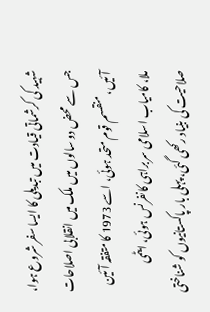شہید کی کرشماتی قیادت میں تبدیلی کا ایسا سفر شروع ہوا، جس سے محض دو سالوں میں ملک میں انقلابی اصلاحات آئیں، منقسم قوم متحد ہوئی، اسے 1973 کا متفقہ آئین ملا، کامیاب اسلامی سربراہی کانفرنس ہوئی، ایٹمی صلاحیت کی بنیاد رکھی گئی، پہلی بار پاکستانیوں کو شناختی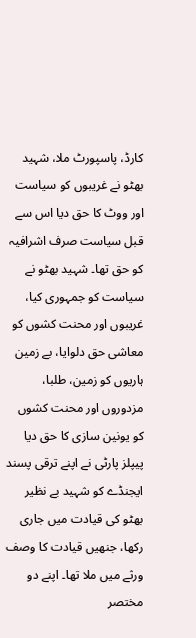کارڈ، پاسپورٹ ملا، شہید بھٹو نے غریبوں کو سیاست اور ووٹ کا حق دیا اس سے قبل سیاست صرف اشرافیہ کو حق تھا۔ شہید بھٹو نے سیاست کو جمہوری کیا، غریبوں اور محنت کشوں کو معاشی حق دلوایا، بے زمین ہاریوں کو زمین، طلبا، مزدوروں اور محنت کشوں کو یونین سازی کا حق دیا پیپلز پارٹی نے اپنے ترقی پسند ایجنڈے کو شہید بے نظیر بھٹو کی قیادت میں جاری رکھا، جنھیں قیادت کا وصف ورثے میں ملا تھا۔ اپنے دو مختصر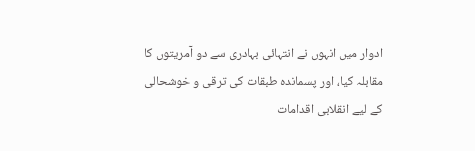ادوار میں انہوں نے انتہائی بہادری سے دو آمریتوں کا مقابلہ کیا، اور پسماندہ طبقات کی ترقی و خوشحالی کے لیے انقلابی اقدامات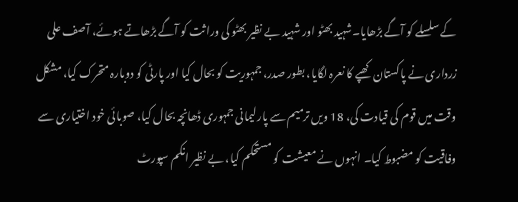کے سلسلے کو آگے بڑھایا۔شہید بھٹو اور شہید بے نظیر بھٹو کی وراثت کو آگے بڑھاتے ہوئے، آصف علی زرداری نے پاکستان کھپے کا نعرہ لگایا، بطور صدر، جمہوریت کو بحال کیا اور پارٹی کو دوبارہ متحرک کیا، مشکل وقت میں قوم کی قیادت کی، 18 ویں ترمیم سے پارلیمانی جمہوری ڈھانچہ بحال کیا، صوبائی خود اختیاری سے وفاقیت کو مضبوط کیا۔ انہوں نے معیشت کو مستحکم کیا، بے نظیر انکم سپورٹ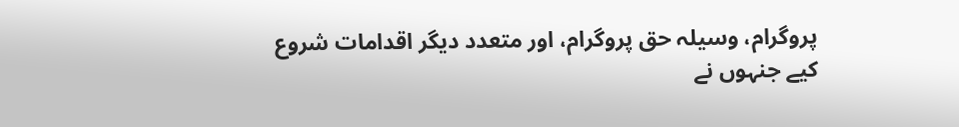پروگرام، وسیلہ حق پروگرام، اور متعدد دیگر اقدامات شروع کیے جنہوں نے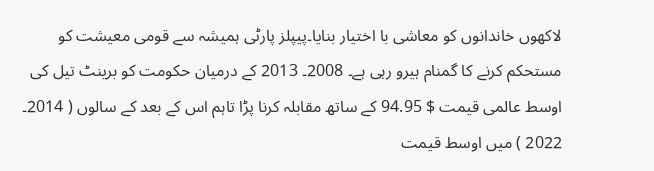لاکھوں خاندانوں کو معاشی با اختیار بنایا۔پیپلز پارٹی ہمیشہ سے قومی معیشت کو مستحکم کرنے کا گمنام ہیرو رہی ہے۔ 2008۔ 2013 کے درمیان حکومت کو برینٹ تیل کی اوسط عالمی قیمت $ 94.95 کے ساتھ مقابلہ کرنا پڑا تاہم اس کے بعد کے سالوں ( 2014۔ 2022 ) میں اوسط قیمت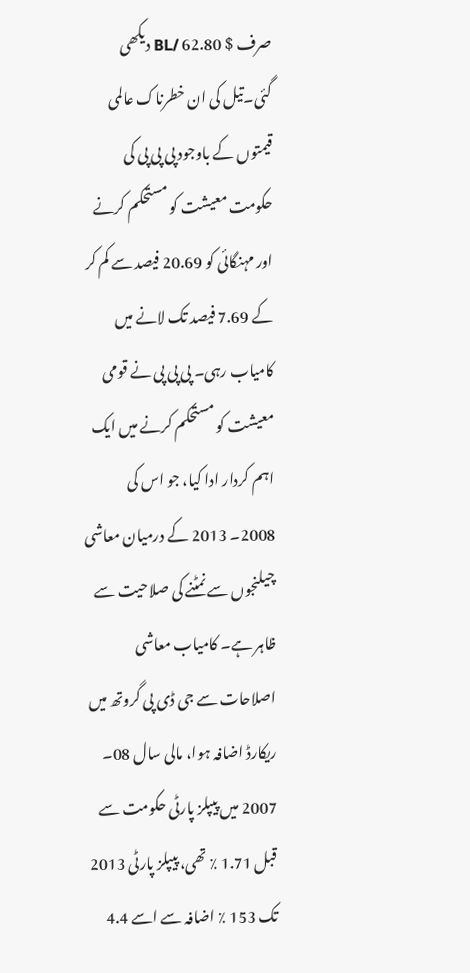صرف $ 62.80 /BL دیکھی گئی۔تیل کی ان خطرناک عالمی قیمتوں کے باوجود پی پی پی کی حکومت معیشت کو مستحکم کرنے اور مہنگائی کو 20.69 فیصد سے کم کر کے 7.69 فیصد تک لانے میں کامیاب رہی۔ پی پی پی نے قومی معیشت کو مستحکم کرنے میں ایک اہم کردار ادا کیا، جو اس کی 2008۔ 2013 کے درمیان معاشی چیلنجوں سے نمٹنے کی صلاحیت سے ظاہر ہے۔ کامیاب معاشی اصلاحات سے جی ڈی پی گروتھ میں ریکارڈ اضافہ ہوا، مالی سال 08۔ 2007 میں پیپلز پارٹی حکومت سے قبل 1.71 ٪ تھی، پیپلز پارٹی 2013 تک 153 ٪ اضافہ سے اسے 4.4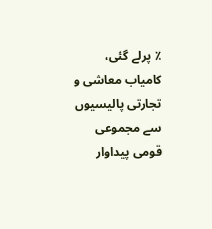٪ پرلے گئی، کامیاب معاشی و تجارتی پالیسیوں سے مجموعی قومی پیداوار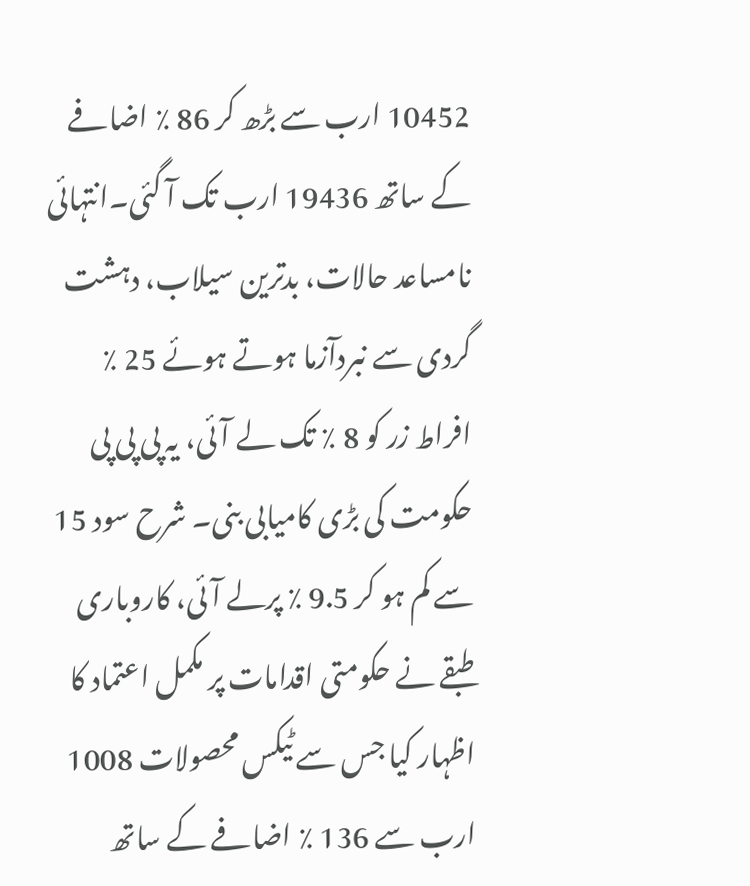10452 ارب سے بڑھ کر 86 ٪ اضافے کے ساتھ 19436 ارب تک آ گئی۔انتہائی نامساعد حالات، بدترین سیلاب، دہشت گردی سے نبردآزما ہوتے ہوئے 25 ٪ افراط زر کو 8 ٪ تک لے آئی، یہ پی پی پی حکومت کی بڑی کامیابی بنی۔ شرح سود 15 سے کم ہو کر 9.5 ٪ پرلے آئی، کاروباری طبقے نے حکومتی اقدامات پر مکمل اعتماد کا اظہار کیا جس سے ٹیکس محصولات 1008 ارب سے 136 ٪ اضافے کے ساتھ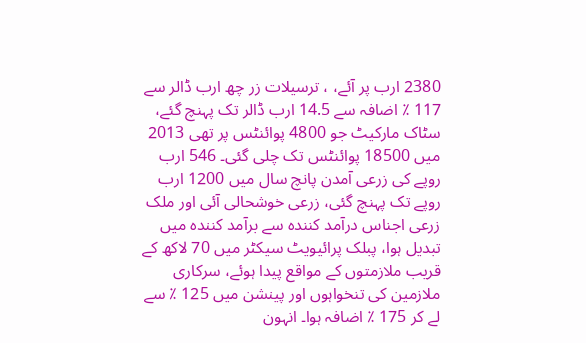2380 ارب پر آئے، ، ترسیلات زر چھ ارب ڈالر سے 117 ٪ اضافہ سے 14.5 ارب ڈالر تک پہنچ گئے، سٹاک مارکیٹ جو 4800 پوائنٹس پر تھی 2013 میں 18500 پوائنٹس تک چلی گئی۔ 546 ارب روپے کی زرعی آمدن پانچ سال میں 1200 ارب روپے تک پہنچ گئی، زرعی خوشحالی آئی اور ملک زرعی اجناس درآمد کنندہ سے برآمد کنندہ میں تبدیل ہوا، پبلک پرائیویٹ سیکٹر میں 70 لاکھ کے قریب ملازمتوں کے مواقع پیدا ہوئے، سرکاری ملازمین کی تنخواہوں اور پینشن میں 125 ٪ سے لے کر 175 ٪ اضافہ ہوا۔ انہون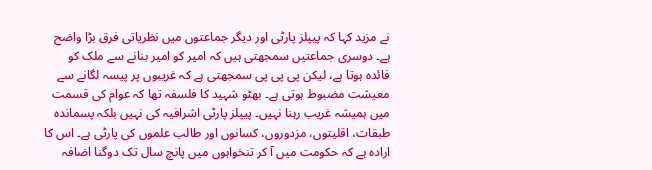نے مزید کہا کہ پیپلز پارٹی اور دیگر جماعتوں میں نظریاتی فرق بڑا واضح ہے۔ دوسری جماعتیں سمجھتی ہیں کہ امیر کو امیر بنانے سے ملک کو فائدہ ہوتا ہے، لیکن پی پی پی سمجھتی ہے کہ غریبوں پر پیسہ لگانے سے معیشت مضبوط ہوتی ہے۔ بھٹو شہید کا فلسفہ تھا کہ عوام کی قسمت میں ہمیشہ غریب رہنا نہیں۔ پیپلز پارٹی اشرافیہ کی نہیں بلکہ پسماندہ طبقات، اقلیتوں، مزدوروں، کسانوں اور طالب علموں کی پارٹی ہے۔ اس کا ارادہ ہے کہ حکومت میں آ کر تنخواہوں میں پانچ سال تک دوگنا اضافہ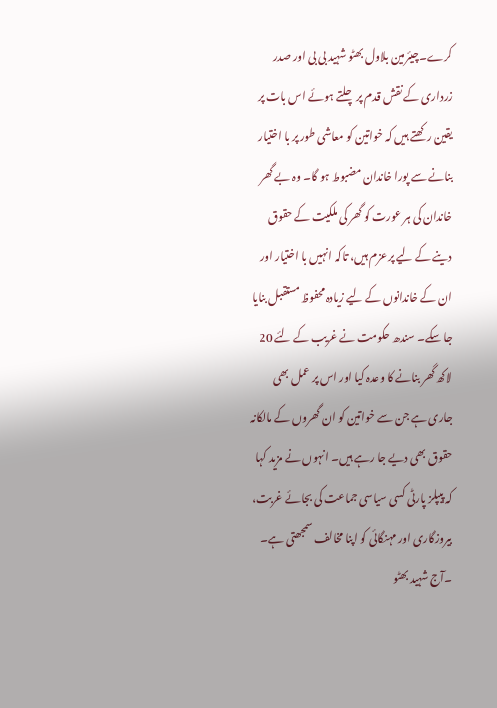کرے۔چیئرمین بلاول بھٹو شہید بی بی اور صدر زرداری کے نقش قدم پر چلتے ہوئے اس بات پر یقین رکھتے ہیں کہ خواتین کو معاشی طور پر با اختیار بنانے سے پورا خاندان مضبوط ہو گا۔ وہ بے گھر خاندان کی ہر عورت کو گھر کی ملکیت کے حقوق دینے کے لیے پرعزم ہیں، تاکہ انہیں با اختیار اور ان کے خاندانوں کے لیے زیادہ محفوظ مستقبل بنایا جا سکے۔ سندھ حکومت نے غریب کے لئے 20 لاکھ گھر بنانے کا وعدہ کیا اور اس پر عمل بھی جاری ہے جن سے خواتین کو ان گھروں کے مالکانہ حقوق بھی دیے جا رہے ہیں۔ انہوں نے مزید کہا کہ پیپلز پارٹی کسی سیاسی جماعت کی بجائے غربت، بیروزگاری اور مہنگائی کو اپنا مخالف سمجھتی ہے۔ ۔آج شہید بھٹو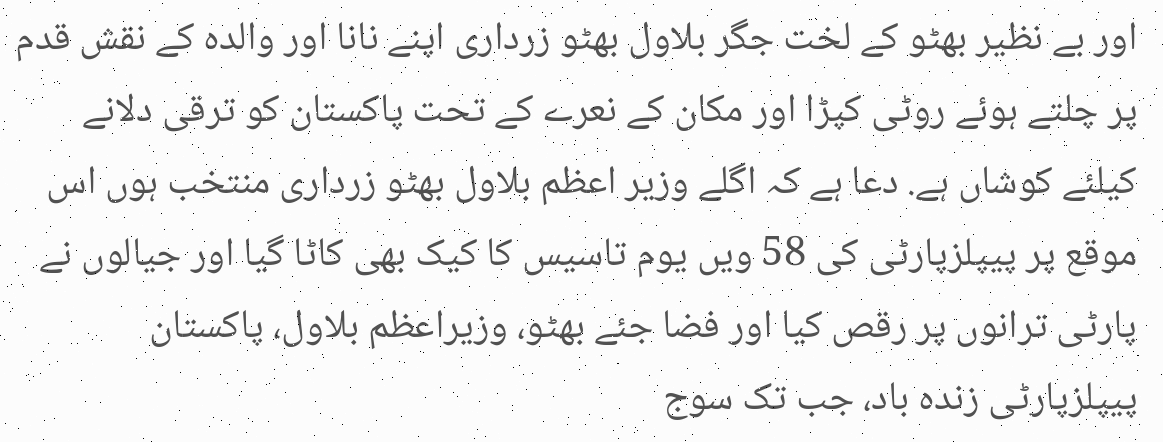اور بے نظیر بھٹو کے لخت جگر بلاول بھٹو زرداری اپنے نانا اور والدہ کے نقش قدم پر چلتے ہوئے روٹی کپڑا اور مکان کے نعرے کے تحت پاکستان کو ترقی دلانے کیلئے کوشاں ہے. دعا ہے کہ اگلے وزیر اعظم بلاول بھٹو زرداری منتخب ہوں اس موقع پر پیپلزپارٹی کی 58 ویں یوم تاسیس کا کیک بھی کاٹا گیا اور جیالوں نے پارٹی ترانوں پر رقص کیا اور فضا جئے بھٹو، وزیراعظم بلاول، پاکستان پیپلزپارٹی زندہ باد، جب تک سوج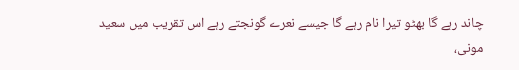چاند رہے گا بھٹو تیرا نام رہے گا جیسے نعرے گونجتے رہے اس تقریب میں سعید مونی،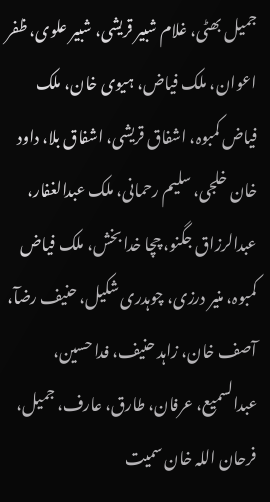جمیل بھٹی، غلام شبیر قریشی، شبیر علوی، ظفر اعوان، ملک فیاض، ہیوی خان، ملک فیاض کمبوہ، اشفاق قریشی، اشفاق بلا، داود خان خلجی، سلیم رحمانی، ملک عبدالغفار، عبدالرزاق جگنو، چچا خدا بخش، ملک فیاض کمبوہ، منیر درزی، چوہدری شکیل، حنیف رضآ، آصف خان، زاہد حنیف، فدا حسین، عبدالسمیع، عرفان، طارق، عارف، جمیل، فرحان اللہ خان سمیت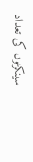سینکڑوں کی تعداد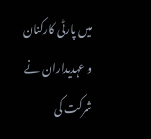میں پارٹی کارکنان و عہدیداران نے شرکت کی